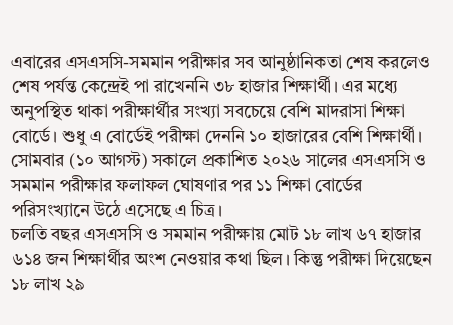এবারের এসএসসি-সমমান পরীক্ষার সব আনুষ্ঠানিকতা শেষ করলেও শেষ পর্যন্ত কেন্দ্রেই পা রাখেননি ৩৮ হাজার শিক্ষার্থী। এর মধ্যে অনুপস্থিত থাকা পরীক্ষার্থীর সংখ্যা সবচেয়ে বেশি মাদরাসা শিক্ষা বোর্ডে। শুধু এ বোর্ডেই পরীক্ষা দেননি ১০ হাজারের বেশি শিক্ষার্থী।
সোমবার (১০ আগস্ট) সকালে প্রকাশিত ২০২৬ সালের এসএসসি ও সমমান পরীক্ষার ফলাফল ঘোষণার পর ১১ শিক্ষা বোর্ডের পরিসংখ্যানে উঠে এসেছে এ চিত্র।
চলতি বছর এসএসসি ও সমমান পরীক্ষায় মোট ১৮ লাখ ৬৭ হাজার ৬১৪ জন শিক্ষার্থীর অংশ নেওয়ার কথা ছিল। কিন্তু পরীক্ষা দিয়েছেন ১৮ লাখ ২৯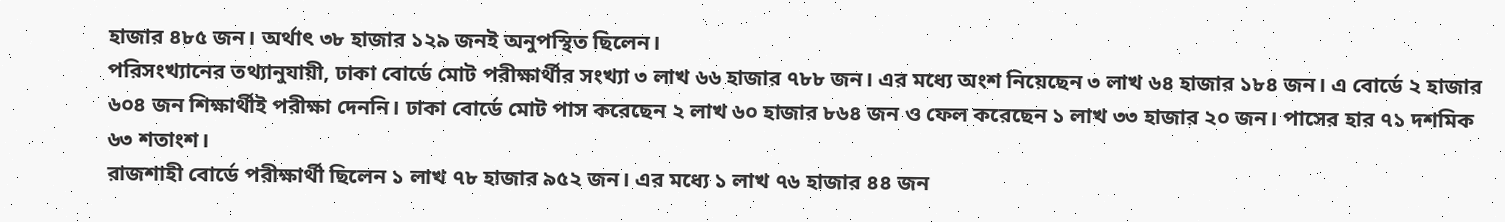হাজার ৪৮৫ জন। অর্থাৎ ৩৮ হাজার ১২৯ জনই অনুপস্থিত ছিলেন।
পরিসংখ্যানের তথ্যানুযায়ী, ঢাকা বোর্ডে মোট পরীক্ষার্থীর সংখ্যা ৩ লাখ ৬৬ হাজার ৭৮৮ জন। এর মধ্যে অংশ নিয়েছেন ৩ লাখ ৬৪ হাজার ১৮৪ জন। এ বোর্ডে ২ হাজার ৬০৪ জন শিক্ষার্থীই পরীক্ষা দেননি। ঢাকা বোর্ডে মোট পাস করেছেন ২ লাখ ৬০ হাজার ৮৬৪ জন ও ফেল করেছেন ১ লাখ ৩৩ হাজার ২০ জন। পাসের হার ৭১ দশমিক ৬৩ শতাংশ।
রাজশাহী বোর্ডে পরীক্ষার্থী ছিলেন ১ লাখ ৭৮ হাজার ৯৫২ জন। এর মধ্যে ১ লাখ ৭৬ হাজার ৪৪ জন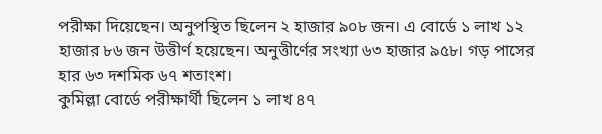পরীক্ষা দিয়েছেন। অনুপস্থিত ছিলেন ২ হাজার ৯০৮ জন। এ বোর্ডে ১ লাখ ১২ হাজার ৮৬ জন উত্তীর্ণ হয়েছেন। অনুত্তীর্ণের সংখ্যা ৬৩ হাজার ৯৫৮। গড় পাসের হার ৬৩ দশমিক ৬৭ শতাংশ।
কুমিল্লা বোর্ডে পরীক্ষার্থী ছিলেন ১ লাখ ৪৭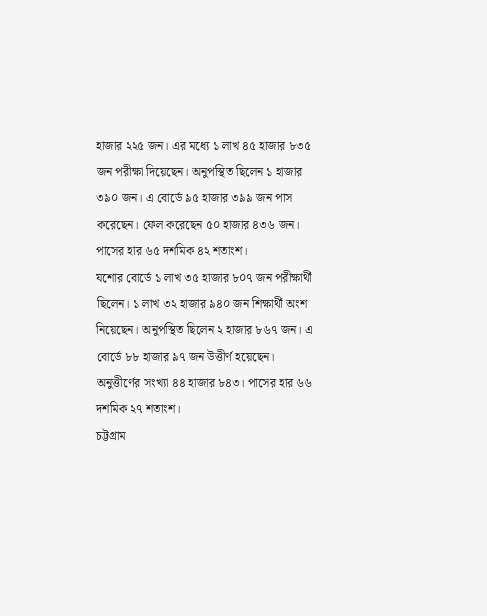হাজার ২২৫ জন। এর মধ্যে ১ লাখ ৪৫ হাজার ৮৩৫ জন পরীক্ষা দিয়েছেন। অনুপস্থিত ছিলেন ১ হাজার ৩৯০ জন। এ বোর্ডে ৯৫ হাজার ৩৯৯ জন পাস করেছেন। ফেল করেছেন ৫০ হাজার ৪৩৬ জন। পাসের হার ৬৫ দশমিক ৪২ শতাংশ।
যশোর বোর্ডে ১ লাখ ৩৫ হাজার ৮০৭ জন পরীক্ষার্থী ছিলেন। ১ লাখ ৩২ হাজার ৯৪০ জন শিক্ষার্থী অংশ নিয়েছেন। অনুপস্থিত ছিলেন ২ হাজার ৮৬৭ জন। এ বোর্ডে ৮৮ হাজার ৯৭ জন উত্তীর্ণ হয়েছেন। অনুত্তীর্ণের সংখ্যা ৪৪ হাজার ৮৪৩। পাসের হার ৬৬ দশমিক ২৭ শতাংশ।
চট্টগ্রাম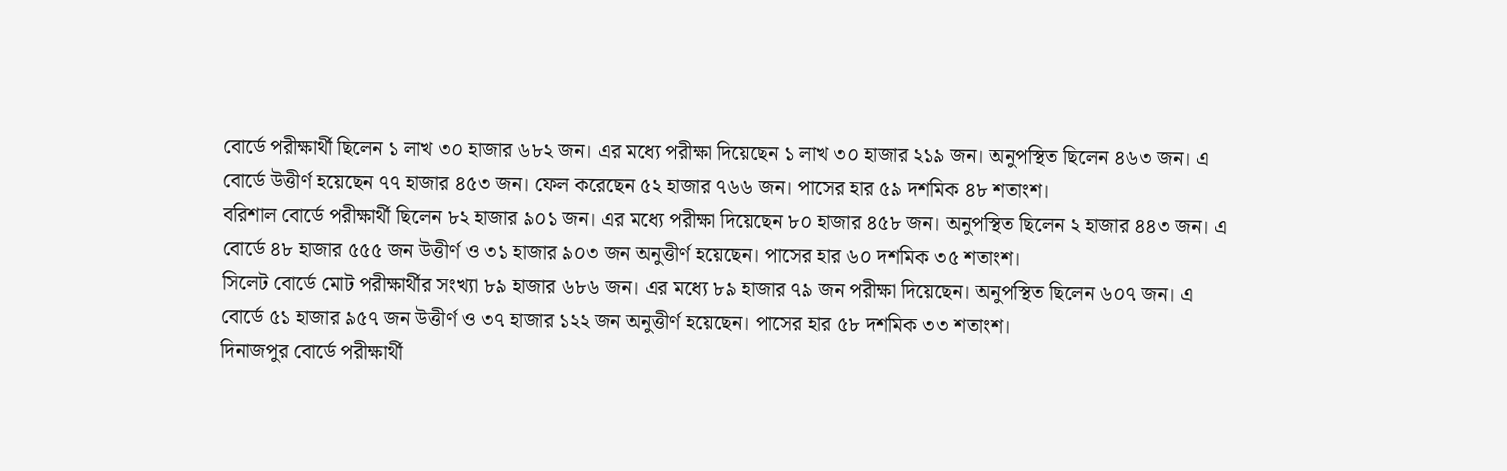বোর্ডে পরীক্ষার্থী ছিলেন ১ লাখ ৩০ হাজার ৬৮২ জন। এর মধ্যে পরীক্ষা দিয়েছেন ১ লাখ ৩০ হাজার ২১৯ জন। অনুপস্থিত ছিলেন ৪৬৩ জন। এ বোর্ডে উত্তীর্ণ হয়েছেন ৭৭ হাজার ৪৫৩ জন। ফেল করেছেন ৫২ হাজার ৭৬৬ জন। পাসের হার ৫৯ দশমিক ৪৮ শতাংশ।
বরিশাল বোর্ডে পরীক্ষার্থী ছিলেন ৮২ হাজার ৯০১ জন। এর মধ্যে পরীক্ষা দিয়েছেন ৮০ হাজার ৪৫৮ জন। অনুপস্থিত ছিলেন ২ হাজার ৪৪৩ জন। এ বোর্ডে ৪৮ হাজার ৫৫৫ জন উত্তীর্ণ ও ৩১ হাজার ৯০৩ জন অনুত্তীর্ণ হয়েছেন। পাসের হার ৬০ দশমিক ৩৫ শতাংশ।
সিলেট বোর্ডে মোট পরীক্ষার্থীর সংখ্যা ৮৯ হাজার ৬৮৬ জন। এর মধ্যে ৮৯ হাজার ৭৯ জন পরীক্ষা দিয়েছেন। অনুপস্থিত ছিলেন ৬০৭ জন। এ বোর্ডে ৫১ হাজার ৯৫৭ জন উত্তীর্ণ ও ৩৭ হাজার ১২২ জন অনুত্তীর্ণ হয়েছেন। পাসের হার ৫৮ দশমিক ৩৩ শতাংশ।
দিনাজপুর বোর্ডে পরীক্ষার্থী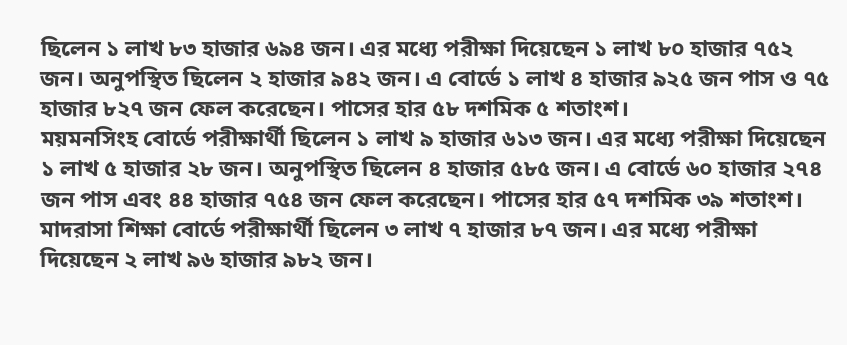ছিলেন ১ লাখ ৮৩ হাজার ৬৯৪ জন। এর মধ্যে পরীক্ষা দিয়েছেন ১ লাখ ৮০ হাজার ৭৫২ জন। অনুপস্থিত ছিলেন ২ হাজার ৯৪২ জন। এ বোর্ডে ১ লাখ ৪ হাজার ৯২৫ জন পাস ও ৭৫ হাজার ৮২৭ জন ফেল করেছেন। পাসের হার ৫৮ দশমিক ৫ শতাংশ।
ময়মনসিংহ বোর্ডে পরীক্ষার্থী ছিলেন ১ লাখ ৯ হাজার ৬১৩ জন। এর মধ্যে পরীক্ষা দিয়েছেন ১ লাখ ৫ হাজার ২৮ জন। অনুপস্থিত ছিলেন ৪ হাজার ৫৮৫ জন। এ বোর্ডে ৬০ হাজার ২৭৪ জন পাস এবং ৪৪ হাজার ৭৫৪ জন ফেল করেছেন। পাসের হার ৫৭ দশমিক ৩৯ শতাংশ।
মাদরাসা শিক্ষা বোর্ডে পরীক্ষার্থী ছিলেন ৩ লাখ ৭ হাজার ৮৭ জন। এর মধ্যে পরীক্ষা দিয়েছেন ২ লাখ ৯৬ হাজার ৯৮২ জন।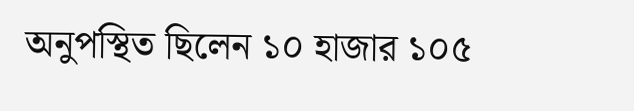অনুপস্থিত ছিলেন ১০ হাজার ১০৫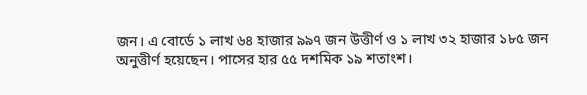জন। এ বোর্ডে ১ লাখ ৬৪ হাজার ৯৯৭ জন উত্তীর্ণ ও ১ লাখ ৩২ হাজার ১৮৫ জন অনুত্তীর্ণ হয়েছেন। পাসের হার ৫৫ দশমিক ১৯ শতাংশ।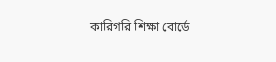কারিগরি শিক্ষা বোর্ডে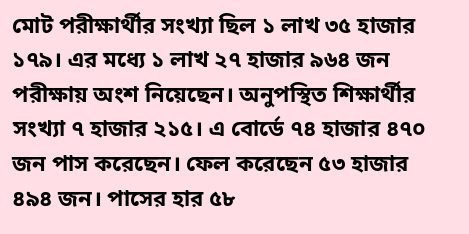মোট পরীক্ষার্থীর সংখ্যা ছিল ১ লাখ ৩৫ হাজার ১৭৯। এর মধ্যে ১ লাখ ২৭ হাজার ৯৬৪ জন পরীক্ষায় অংশ নিয়েছেন। অনুপস্থিত শিক্ষার্থীর সংখ্যা ৭ হাজার ২১৫। এ বোর্ডে ৭৪ হাজার ৪৭০ জন পাস করেছেন। ফেল করেছেন ৫৩ হাজার ৪৯৪ জন। পাসের হার ৫৮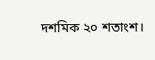দশমিক ২০ শতাংশ।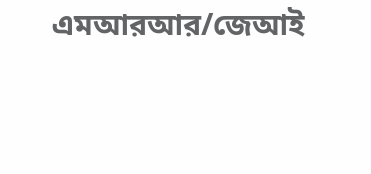এমআরআর/জেআই